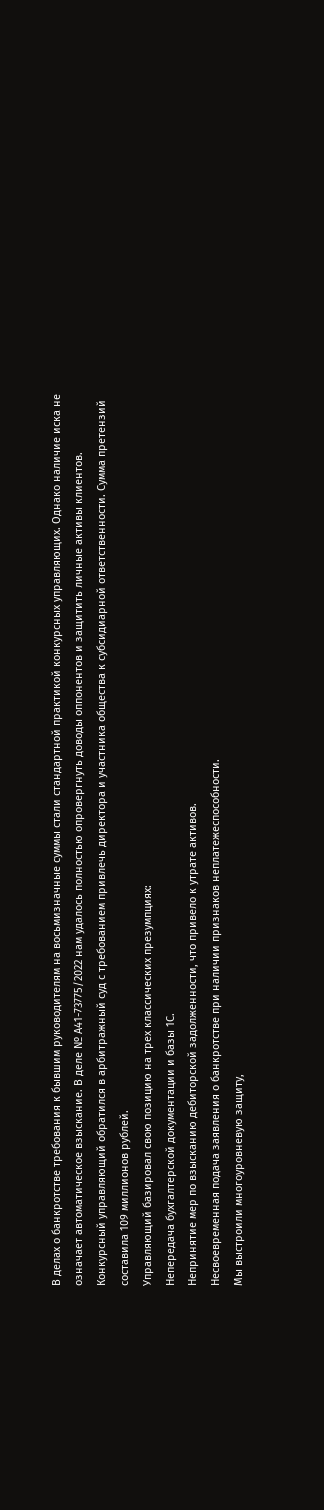В делах о банкротстве требования к бывшим руководителям на восьмизначные суммы стали стандартной практикой конкурсных управляющих. Однако наличие иска не означает автоматическое взыскание. В деле № А41-73775/2022 нам удалось полностью опровергнуть доводы оппонентов и защитить личные активы клиентов.
Конкурсный управляющий обратился в арбитражный суд с требованием привлечь директора и участника общества к субсидиарной ответственности. Сумма претензий составила 109 миллионов рублей.
Управляющий базировал свою позицию на трех классических презумпциях:
Непередача бухгалтерской документации и базы 1С.
Непринятие мер по взысканию дебиторской задолженности, что привело к утрате активов.
Несвоевременная подача заявления о банкротстве при наличии признаков неплатежеспособности.
Мы выстроили многоуровневую защиту,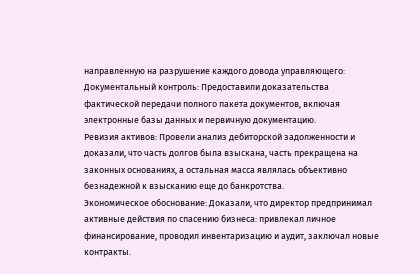направленную на разрушение каждого довода управляющего:
Документальный контроль: Предоставили доказательства фактической передачи полного пакета документов, включая электронные базы данных и первичную документацию.
Ревизия активов: Провели анализ дебиторской задолженности и доказали, что часть долгов была взыскана, часть прекращена на законных основаниях, а остальная масса являлась объективно безнадежной к взысканию еще до банкротства.
Экономическое обоснование: Доказали, что директор предпринимал активные действия по спасению бизнеса: привлекал личное финансирование, проводил инвентаризацию и аудит, заключал новые контракты.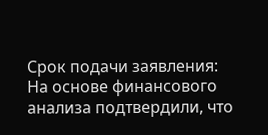Срок подачи заявления: На основе финансового анализа подтвердили, что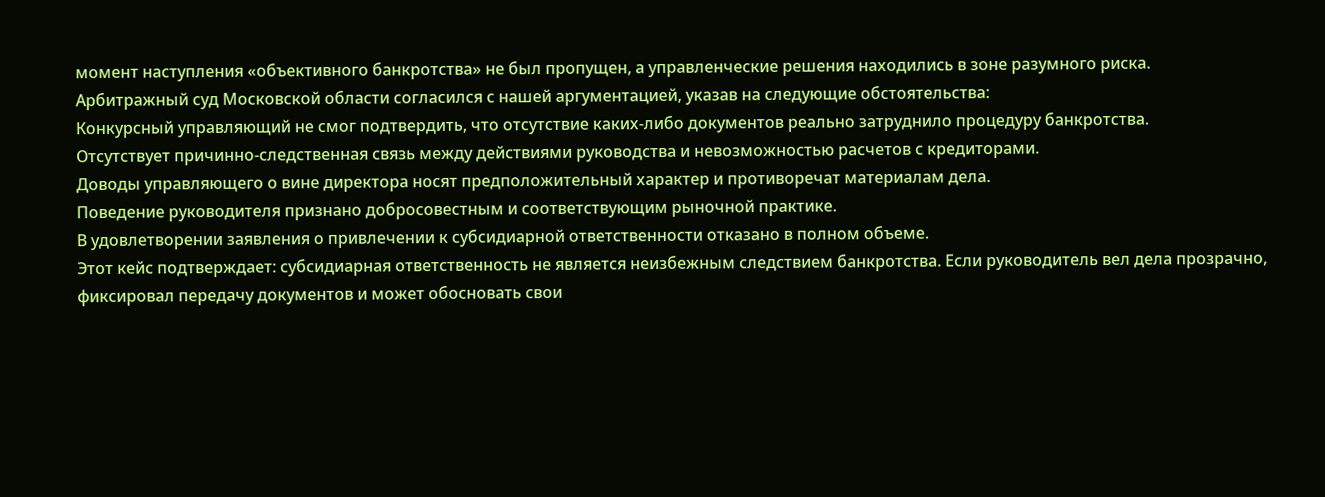момент наступления «объективного банкротства» не был пропущен, а управленческие решения находились в зоне разумного риска.
Арбитражный суд Московской области согласился с нашей аргументацией, указав на следующие обстоятельства:
Конкурсный управляющий не смог подтвердить, что отсутствие каких-либо документов реально затруднило процедуру банкротства.
Отсутствует причинно-следственная связь между действиями руководства и невозможностью расчетов с кредиторами.
Доводы управляющего о вине директора носят предположительный характер и противоречат материалам дела.
Поведение руководителя признано добросовестным и соответствующим рыночной практике.
В удовлетворении заявления о привлечении к субсидиарной ответственности отказано в полном объеме.
Этот кейс подтверждает: субсидиарная ответственность не является неизбежным следствием банкротства. Если руководитель вел дела прозрачно, фиксировал передачу документов и может обосновать свои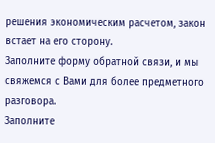решения экономическим расчетом, закон встает на его сторону.
Заполните форму обратной связи, и мы свяжемся с Вами для более предметного разговора.
Заполните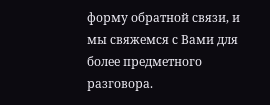форму обратной связи, и мы свяжемся с Вами для более предметного разговора.